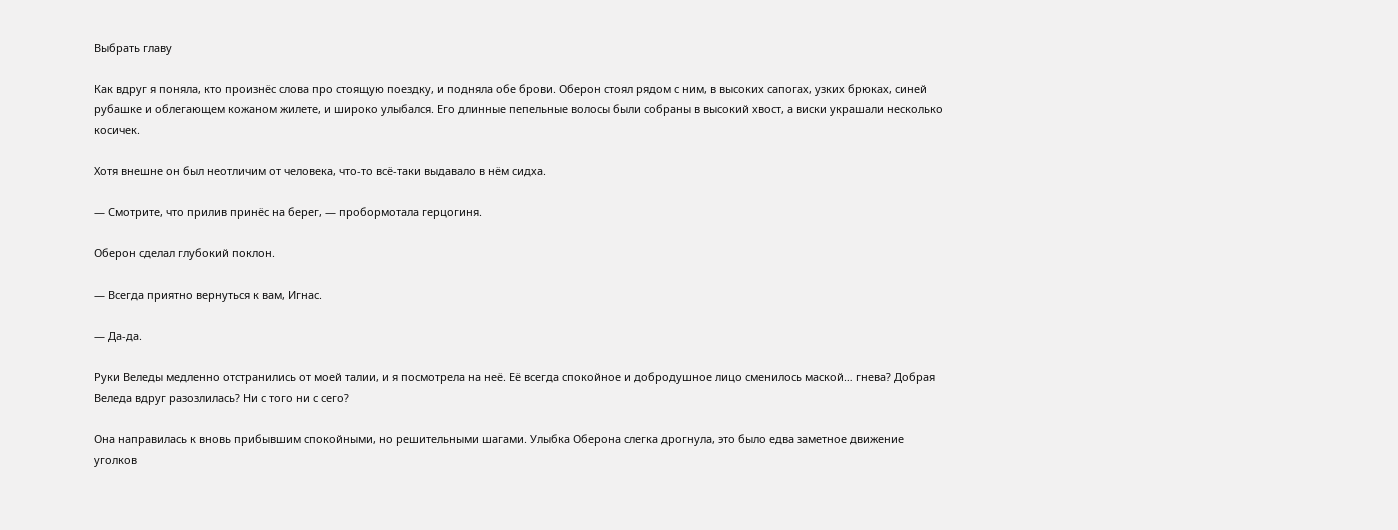Выбрать главу

Как вдруг я поняла, кто произнёс слова про стоящую поездку, и подняла обе брови. Оберон стоял рядом с ним, в высоких сапогах, узких брюках, синей рубашке и облегающем кожаном жилете, и широко улыбался. Его длинные пепельные волосы были собраны в высокий хвост, а виски украшали несколько косичек.

Хотя внешне он был неотличим от человека, что-то всё-таки выдавало в нём сидха.

— Смотрите, что прилив принёс на берег, — пробормотала герцогиня.

Оберон сделал глубокий поклон.

— Всегда приятно вернуться к вам, Игнас.

— Да-да.

Руки Веледы медленно отстранились от моей талии, и я посмотрела на неё. Её всегда спокойное и добродушное лицо сменилось маской… гнева? Добрая Веледа вдруг разозлилась? Ни с того ни с сего?

Она направилась к вновь прибывшим спокойными, но решительными шагами. Улыбка Оберона слегка дрогнула, это было едва заметное движение уголков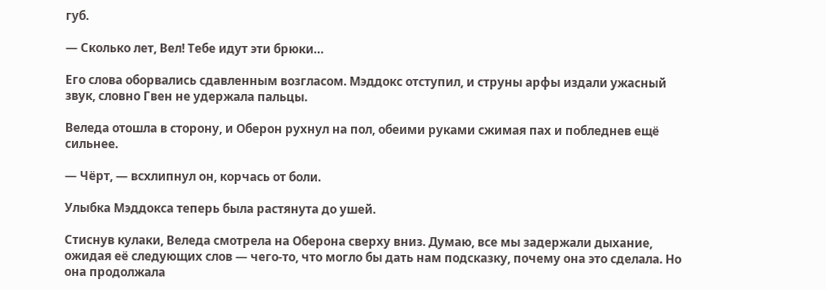губ.

— Сколько лет, Вел! Тебе идут эти брюки…

Его слова оборвались сдавленным возгласом. Мэддокс отступил, и струны арфы издали ужасный звук, словно Гвен не удержала пальцы.

Веледа отошла в сторону, и Оберон рухнул на пол, обеими руками сжимая пах и побледнев ещё сильнее.

— Чёрт, — всхлипнул он, корчась от боли.

Улыбка Мэддокса теперь была растянута до ушей.

Стиснув кулаки, Веледа смотрела на Оберона сверху вниз. Думаю, все мы задержали дыхание, ожидая её следующих слов — чего-то, что могло бы дать нам подсказку, почему она это сделала. Но она продолжала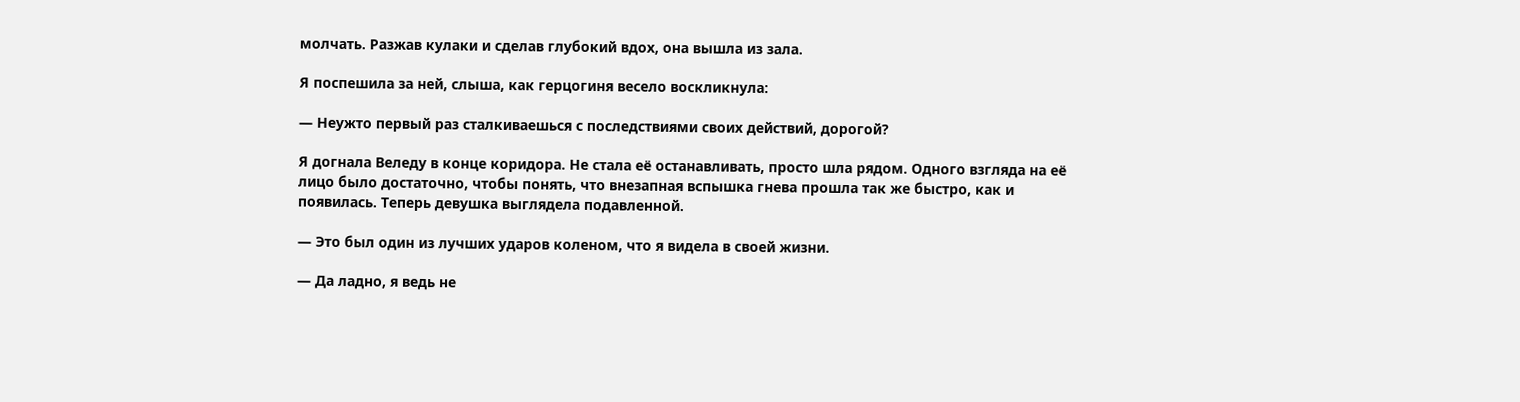молчать. Разжав кулаки и сделав глубокий вдох, она вышла из зала.

Я поспешила за ней, слыша, как герцогиня весело воскликнула:

— Неужто первый раз сталкиваешься с последствиями своих действий, дорогой?

Я догнала Веледу в конце коридора. Не стала её останавливать, просто шла рядом. Одного взгляда на её лицо было достаточно, чтобы понять, что внезапная вспышка гнева прошла так же быстро, как и появилась. Теперь девушка выглядела подавленной.

— Это был один из лучших ударов коленом, что я видела в своей жизни.

— Да ладно, я ведь не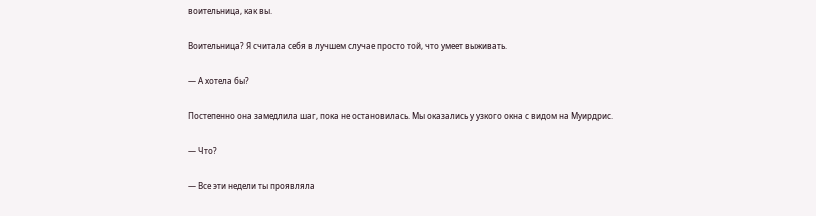воительница, как вы.

Воительница? Я считала себя в лучшем случае просто той, что умеет выживать.

— А хотела бы?

Постепенно она замедлила шаг, пока не остановилась. Мы оказались у узкого окна с видом на Муирдрис.

— Что?

— Все эти недели ты проявляла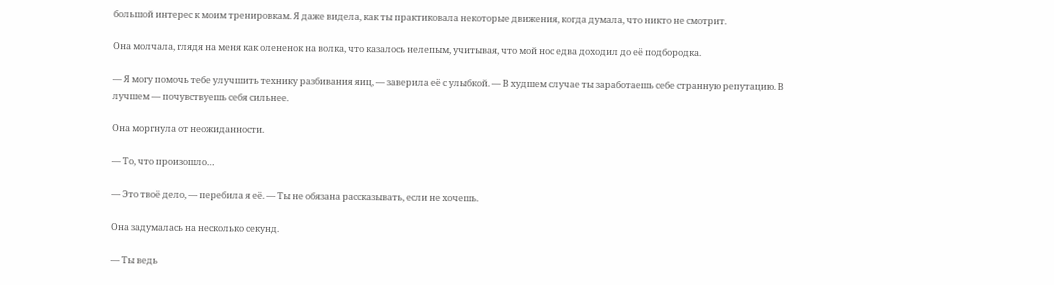большой интерес к моим тренировкам. Я даже видела, как ты практиковала некоторые движения, когда думала, что никто не смотрит.

Она молчала, глядя на меня как олененок на волка, что казалось нелепым, учитывая, что мой нос едва доходил до её подбородка.

— Я могу помочь тебе улучшить технику разбивания яиц, — заверила её с улыбкой. — В худшем случае ты заработаешь себе странную репутацию. В лучшем — почувствуешь себя сильнее.

Она моргнула от неожиданности.

— То, что произошло…

— Это твоё дело, — перебила я её. — Ты не обязана рассказывать, если не хочешь.

Она задумалась на несколько секунд.

— Ты ведь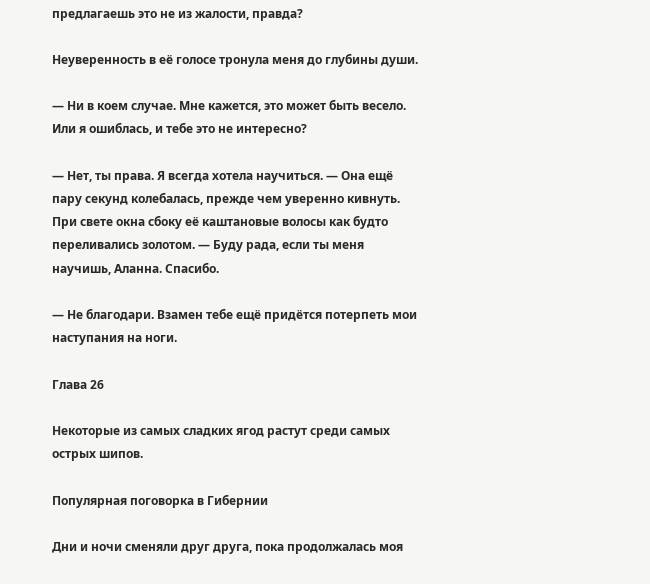предлагаешь это не из жалости, правда?

Неуверенность в её голосе тронула меня до глубины души.

— Ни в коем случае. Мне кажется, это может быть весело. Или я ошиблась, и тебе это не интересно?

— Нет, ты права. Я всегда хотела научиться. — Она ещё пару секунд колебалась, прежде чем уверенно кивнуть. При свете окна сбоку её каштановые волосы как будто переливались золотом. — Буду рада, если ты меня научишь, Аланна. Спасибо.

— Не благодари. Взамен тебе ещё придётся потерпеть мои наступания на ноги.

Глава 26

Некоторые из самых сладких ягод растут среди самых острых шипов.

Популярная поговорка в Гибернии

Дни и ночи сменяли друг друга, пока продолжалась моя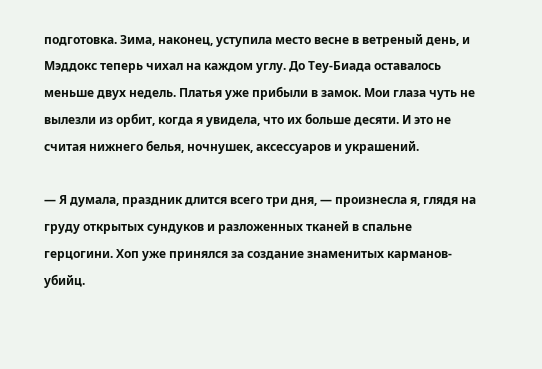подготовка. Зима, наконец, уступила место весне в ветреный день, и Мэддокс теперь чихал на каждом углу. До Теу-Биада оставалось меньше двух недель. Платья уже прибыли в замок. Мои глаза чуть не вылезли из орбит, когда я увидела, что их больше десяти. И это не считая нижнего белья, ночнушек, аксессуаров и украшений.

— Я думала, праздник длится всего три дня, — произнесла я, глядя на груду открытых сундуков и разложенных тканей в спальне герцогини. Хоп уже принялся за создание знаменитых карманов-убийц.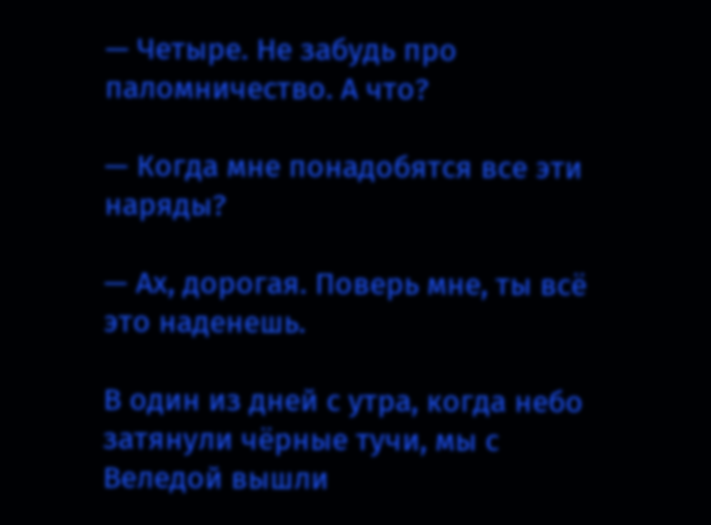— Четыре. Не забудь про паломничество. А что?

— Когда мне понадобятся все эти наряды?

— Ах, дорогая. Поверь мне, ты всё это наденешь.

В один из дней с утра, когда небо затянули чёрные тучи, мы с Веледой вышли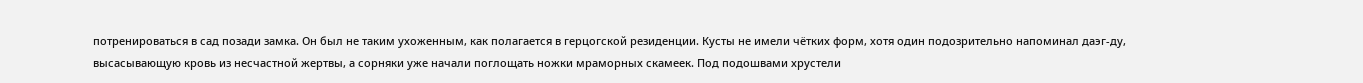потренироваться в сад позади замка. Он был не таким ухоженным, как полагается в герцогской резиденции. Кусты не имели чётких форм, хотя один подозрительно напоминал даэг-ду, высасывающую кровь из несчастной жертвы, а сорняки уже начали поглощать ножки мраморных скамеек. Под подошвами хрустели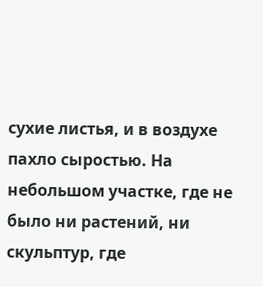сухие листья, и в воздухе пахло сыростью. На небольшом участке, где не было ни растений, ни скульптур, где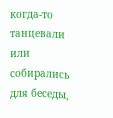когда-то танцевали или собирались для беседы,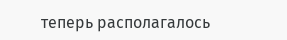теперь располагалось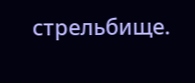стрельбище.